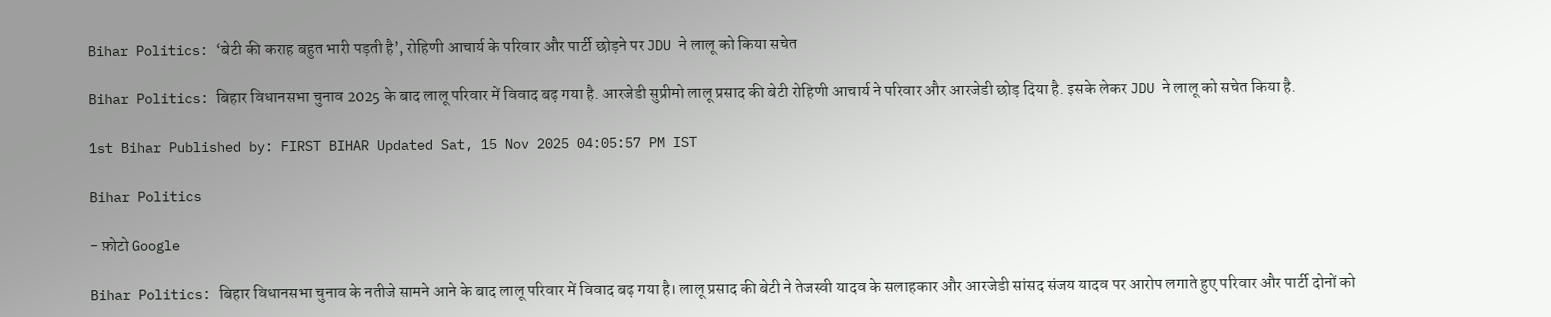Bihar Politics: ‘बेटी की कराह बहुत भारी पड़ती है’, रोहिणी आचार्य के परिवार और पार्टी छोड़ने पर JDU ने लालू को किया सचेत

Bihar Politics: बिहार विधानसभा चुनाव 2025 के बाद लालू परिवार में विवाद बढ़ गया है. आरजेडी सुप्रीमो लालू प्रसाद की बेटी रोहिणी आचार्य ने परिवार और आरजेडी छोड़ दिया है. इसके लेकर JDU ने लालू को सचेत किया है.

1st Bihar Published by: FIRST BIHAR Updated Sat, 15 Nov 2025 04:05:57 PM IST

Bihar Politics

- फ़ोटो Google

Bihar Politics: बिहार विधानसभा चुनाव के नतीजे सामने आने के बाद लालू परिवार में विवाद बढ़ गया है। लालू प्रसाद की बेटी ने तेजस्वी यादव के सलाहकार और आरजेडी सांसद संजय यादव पर आरोप लगाते हुए परिवार और पार्टी दोनों को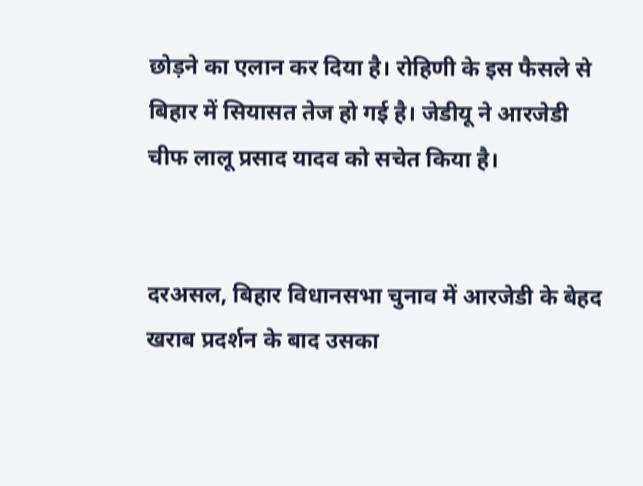छोड़ने का एलान कर दिया है। रोहिणी के इस फैसले से बिहार में सियासत तेज हो गई है। जेडीयू ने आरजेडी चीफ लालू प्रसाद यादव को सचेत किया है।


दरअसल, बिहार विधानसभा चुनाव में आरजेडी के बेहद खराब प्रदर्शन के बाद उसका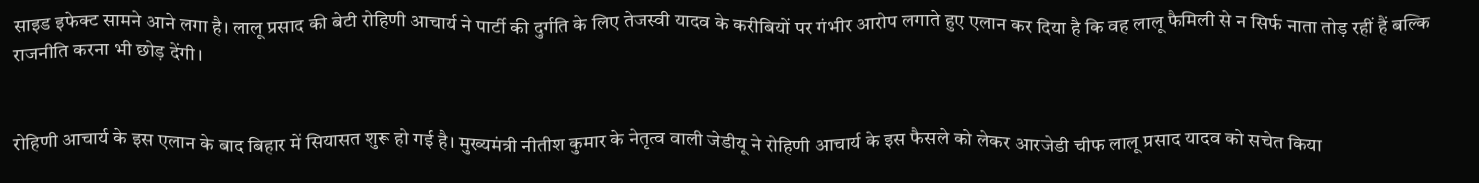साइड इफेक्ट सामने आने लगा है। लालू प्रसाद की बेटी रोहिणी आचार्य ने पार्टी की दुर्गति के लिए तेजस्वी यादव के करीबियों पर गंभीर आरोप लगाते हुए एलान कर दिया है कि वह लालू फैमिली से न सिर्फ नाता तोड़ रहीं हैं बल्कि राजनीति करना भी छोड़ देंगी।


रोहिणी आचार्य के इस एलान के बाद बिहार में सियासत शुरू हो गई है। मुख्यमंत्री नीतीश कुमार के नेतृत्व वाली जेडीयू ने रोहिणी आचार्य के इस फैसले को लेकर आरजेडी चीफ लालू प्रसाद यादव को सचेत किया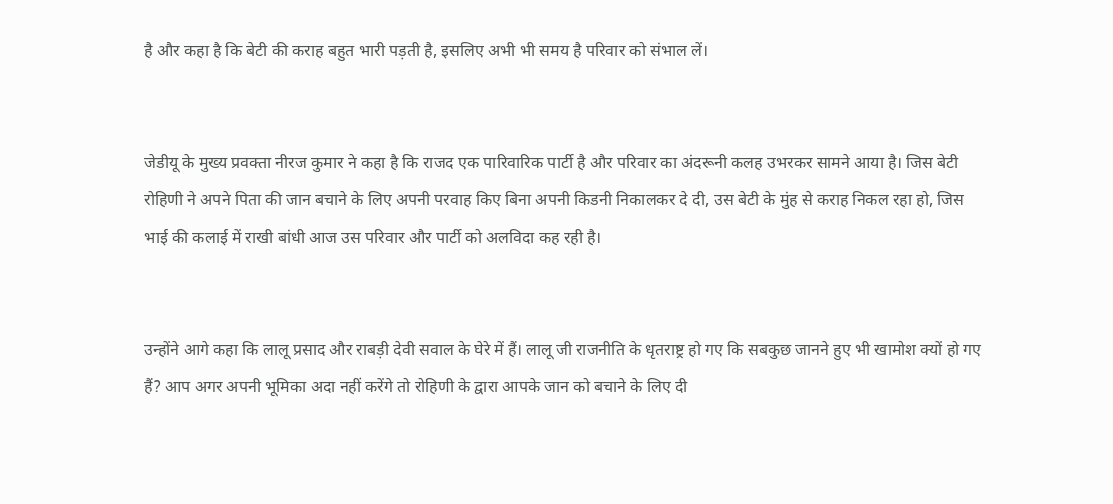है और कहा है कि बेटी की कराह बहुत भारी पड़ती है, इसलिए अभी भी समय है परिवार को संभाल लें।


जेडीयू के मुख्य प्रवक्ता नीरज कुमार ने कहा है कि राजद एक पारिवारिक पार्टी है और परिवार का अंदरूनी कलह उभरकर सामने आया है। जिस बेटी रोहिणी ने अपने पिता की जान बचाने के लिए अपनी परवाह किए बिना अपनी किडनी निकालकर दे दी, उस बेटी के मुंह से कराह निकल रहा हो, जिस भाई की कलाई में राखी बांधी आज उस परिवार और पार्टी को अलविदा कह रही है।


उन्होंने आगे कहा कि लालू प्रसाद और राबड़ी देवी सवाल के घेरे में हैं। लालू जी राजनीति के धृतराष्ट्र हो गए कि सबकुछ जानने हुए भी खामोश क्यों हो गए हैं? आप अगर अपनी भूमिका अदा नहीं करेंगे तो रोहिणी के द्वारा आपके जान को बचाने के लिए दी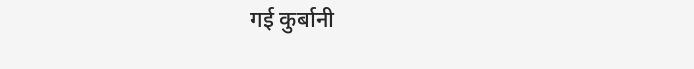गई कुर्बानी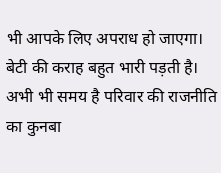भी आपके लिए अपराध हो जाएगा। बेटी की कराह बहुत भारी पड़ती है। अभी भी समय है परिवार की राजनीति का कुनबा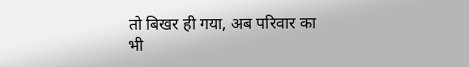तो बिखर ही गया, अब परिवार का भी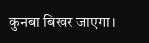कुनबा बिखर जाएगा।